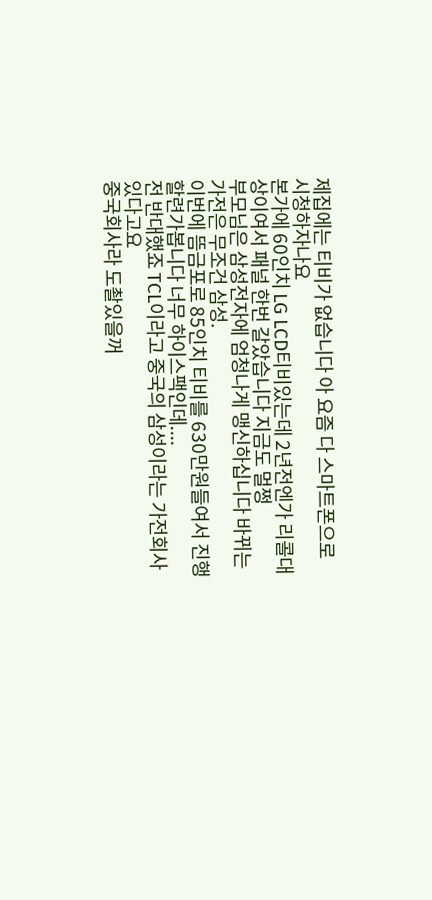제집에는 티비가 없습니다 아 요즘 다 스마트폰으로 시청하자나요
본가에 60인치 LG LCD티비있는데 2년전엔가 리콜대상이여서 패널 한번 갈았습니다 지금도 멀쩡
부모님은 삼성전자에 엄청나게 맹신하십니다 바뀌는 가전은 무조건 삼성.
이번에 뜸금포로 85인치 티비를 630만원들여서 진행할련가봅니다 너무 하이스팩인데....
전 반대했죠 TCL이라고 중국의 삼성이라는 가전회사 있다고요
중국회사라 도촬있을꺼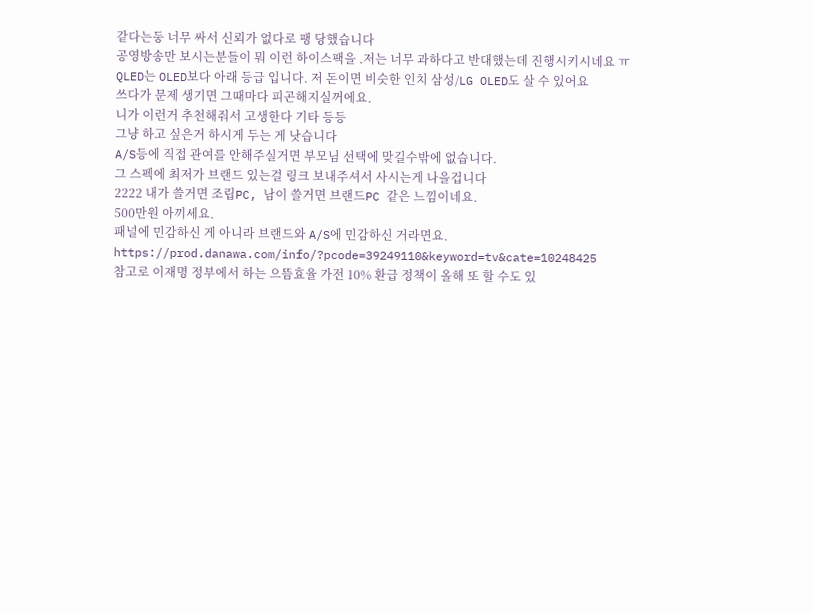같다는둥 너무 싸서 신뢰가 없다로 팽 당했습니다
공영방송만 보시는분들이 뭐 이런 하이스팩을 .저는 너무 과하다고 반대했는데 진행시키시네요 ㅠ
QLED는 OLED보다 아래 등급 입니다. 저 돈이면 비슷한 인치 삼성/LG OLED도 살 수 있어요
쓰다가 문제 생기면 그때마다 피곤해지실꺼에요.
니가 이런거 추천해줘서 고생한다 기타 등등
그냥 하고 싶은거 하시게 두는 게 낫습니다
A/S등에 직접 관여를 안해주실거면 부모님 선택에 맞길수밖에 없습니다.
그 스펙에 최저가 브랜드 있는걸 링크 보내주셔서 사시는게 나을겁니다
2222 내가 쓸거면 조립PC, 남이 쓸거면 브랜드PC 같은 느낌이네요.
500만원 아끼세요.
패널에 민감하신 게 아니라 브랜드와 A/S에 민감하신 거라면요.
https://prod.danawa.com/info/?pcode=39249110&keyword=tv&cate=10248425
참고로 이재명 정부에서 하는 으뜸효율 가전 10% 환급 정책이 올해 또 할 수도 있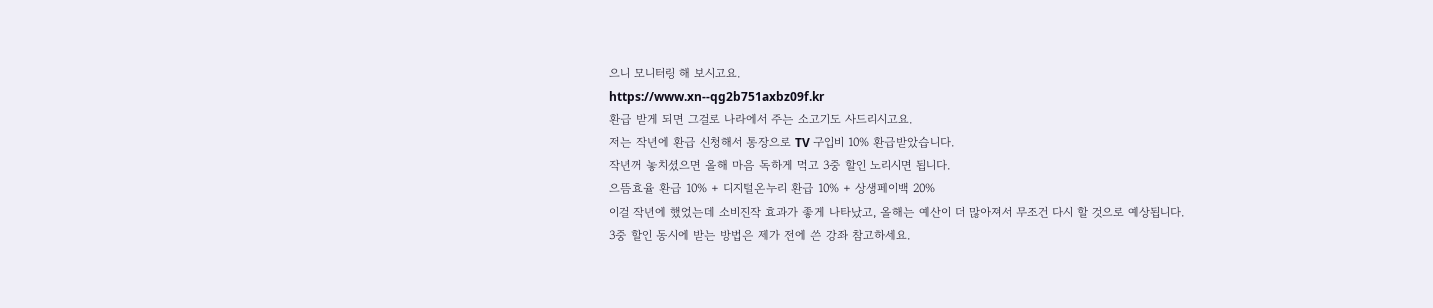으니 모니터링 해 보시고요.
https://www.xn--qg2b751axbz09f.kr
환급 받게 되면 그걸로 나라에서 주는 소고기도 사드리시고요.
저는 작년에 환급 신청해서 통장으로 TV 구입비 10% 환급받았습니다.
작년꺼 놓치셨으면 올해 마음 독하게 먹고 3중 할인 노리시면 됩니다.
으뜸효율 환급 10% + 디지털온누리 환급 10% + 상생페이백 20%
이걸 작년에 했었는데 소비진작 효과가 좋게 나타났고, 올해는 예산이 더 많아져서 무조건 다시 할 것으로 예상됩니다.
3중 할인 동시에 받는 방법은 제가 전에 쓴 강좌 참고하세요.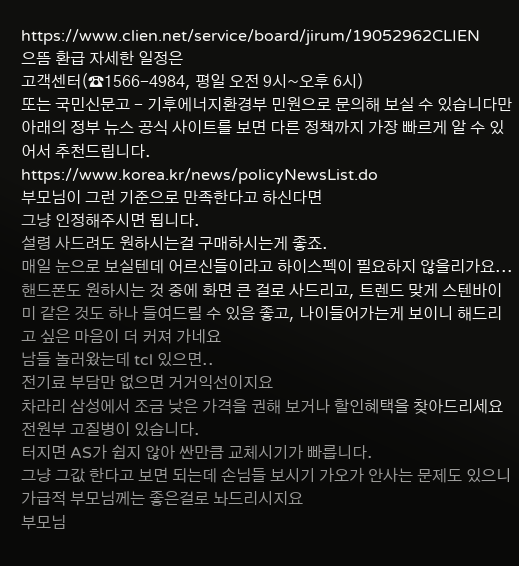https://www.clien.net/service/board/jirum/19052962CLIEN
으뜸 환급 자세한 일정은
고객센터(☎1566-4984, 평일 오전 9시~오후 6시)
또는 국민신문고 - 기후에너지환경부 민원으로 문의해 보실 수 있습니다만
아래의 정부 뉴스 공식 사이트를 보면 다른 정책까지 가장 빠르게 알 수 있어서 추천드립니다.
https://www.korea.kr/news/policyNewsList.do
부모님이 그런 기준으로 만족한다고 하신다면
그냥 인정해주시면 됩니다.
설령 사드려도 원하시는걸 구매하시는게 좋죠.
매일 눈으로 보실텐데 어르신들이라고 하이스펙이 필요하지 않을리가요...
핸드폰도 원하시는 것 중에 화면 큰 걸로 사드리고, 트렌드 맞게 스텐바이미 같은 것도 하나 들여드릴 수 있음 좋고, 나이들어가는게 보이니 해드리고 싶은 마음이 더 커져 가네요
남들 놀러왔는데 tcl 있으면..
전기료 부담만 없으면 거거익선이지요
차라리 삼성에서 조금 낮은 가격을 권해 보거나 할인혜택을 찾아드리세요
전원부 고질병이 있습니다.
터지면 AS가 쉽지 않아 싼만큼 교체시기가 빠릅니다.
그냥 그값 한다고 보면 되는데 손님들 보시기 가오가 안사는 문제도 있으니 가급적 부모님께는 좋은걸로 놔드리시지요
부모님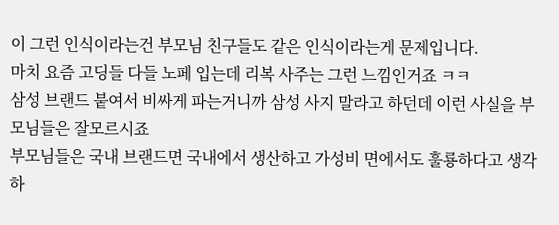이 그런 인식이라는건 부모님 친구들도 같은 인식이라는게 문제입니다.
마치 요즘 고딩들 다들 노페 입는데 리복 사주는 그런 느낌인거죠 ㅋㅋ
삼성 브랜드 붙여서 비싸게 파는거니까 삼성 사지 말라고 하던데 이런 사실을 부모님들은 잘모르시죠
부모님들은 국내 브랜드면 국내에서 생산하고 가성비 면에서도 훌룡하다고 생각하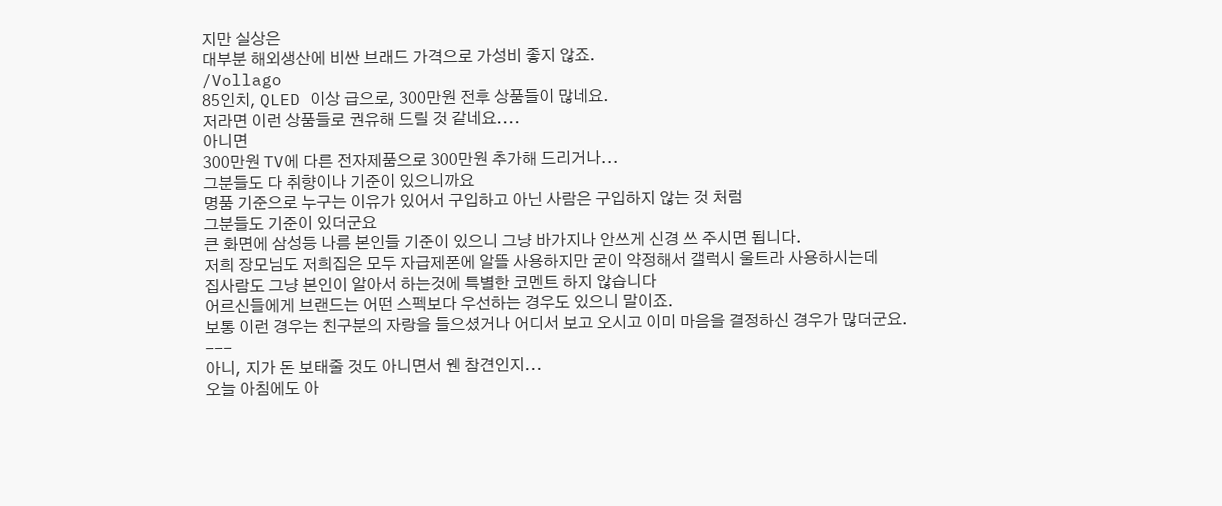지만 실상은
대부분 해외생산에 비싼 브래드 가격으로 가성비 좋지 않죠.
/Vollago
85인치, QLED 이상 급으로, 300만원 전후 상품들이 많네요.
저라면 이런 상품들로 권유해 드릴 것 같네요....
아니면
300만원 TV에 다른 전자제품으로 300만원 추가해 드리거나...
그분들도 다 취향이나 기준이 있으니까요
명품 기준으로 누구는 이유가 있어서 구입하고 아닌 사람은 구입하지 않는 것 처럼
그분들도 기준이 있더군요
큰 화면에 삼성등 나름 본인들 기준이 있으니 그냥 바가지나 안쓰게 신경 쓰 주시면 됩니다.
저희 장모님도 저희집은 모두 자급제폰에 알뜰 사용하지만 굳이 약정해서 갤럭시 울트라 사용하시는데
집사람도 그냥 본인이 알아서 하는것에 특별한 코멘트 하지 않습니다
어르신들에게 브랜드는 어떤 스펙보다 우선하는 경우도 있으니 말이죠.
보통 이런 경우는 친구분의 자랑을 들으셨거나 어디서 보고 오시고 이미 마음을 결정하신 경우가 많더군요.
---
아니, 지가 돈 보태줄 것도 아니면서 웬 참견인지...
오늘 아침에도 아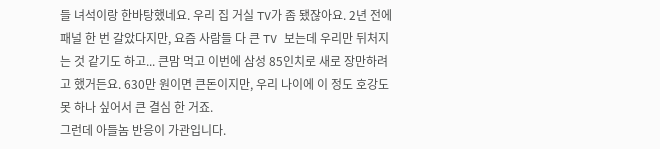들 녀석이랑 한바탕했네요. 우리 집 거실 TV가 좀 됐잖아요. 2년 전에 패널 한 번 갈았다지만, 요즘 사람들 다 큰 TV 보는데 우리만 뒤처지는 것 같기도 하고... 큰맘 먹고 이번에 삼성 85인치로 새로 장만하려고 했거든요. 630만 원이면 큰돈이지만, 우리 나이에 이 정도 호강도 못 하나 싶어서 큰 결심 한 거죠.
그런데 아들놈 반응이 가관입니다.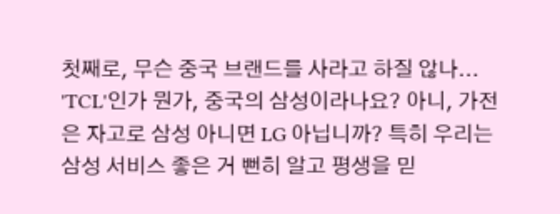첫째로, 무슨 중국 브랜드를 사라고 하질 않나... 'TCL'인가 뭔가, 중국의 삼성이라나요? 아니, 가전은 자고로 삼성 아니면 LG 아닙니까? 특히 우리는 삼성 서비스 좋은 거 뻔히 알고 평생을 믿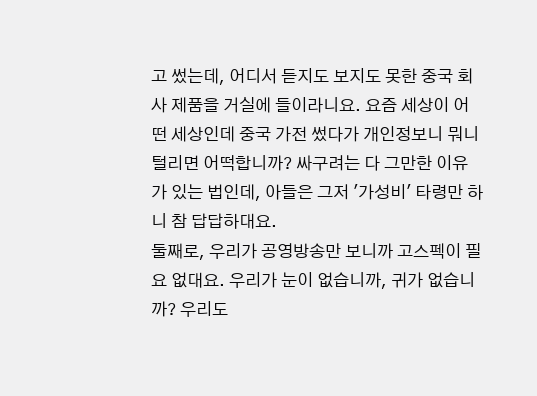고 썼는데, 어디서 듣지도 보지도 못한 중국 회사 제품을 거실에 들이라니요. 요즘 세상이 어떤 세상인데 중국 가전 썼다가 개인정보니 뭐니 털리면 어떡합니까? 싸구려는 다 그만한 이유가 있는 법인데, 아들은 그저 '가성비' 타령만 하니 참 답답하대요.
둘째로, 우리가 공영방송만 보니까 고스펙이 필요 없대요. 우리가 눈이 없습니까, 귀가 없습니까? 우리도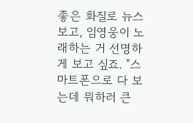좋은 화질로 뉴스 보고, 임영웅이 노래하는 거 선명하게 보고 싶죠. "스마트폰으로 다 보는데 뭐하러 큰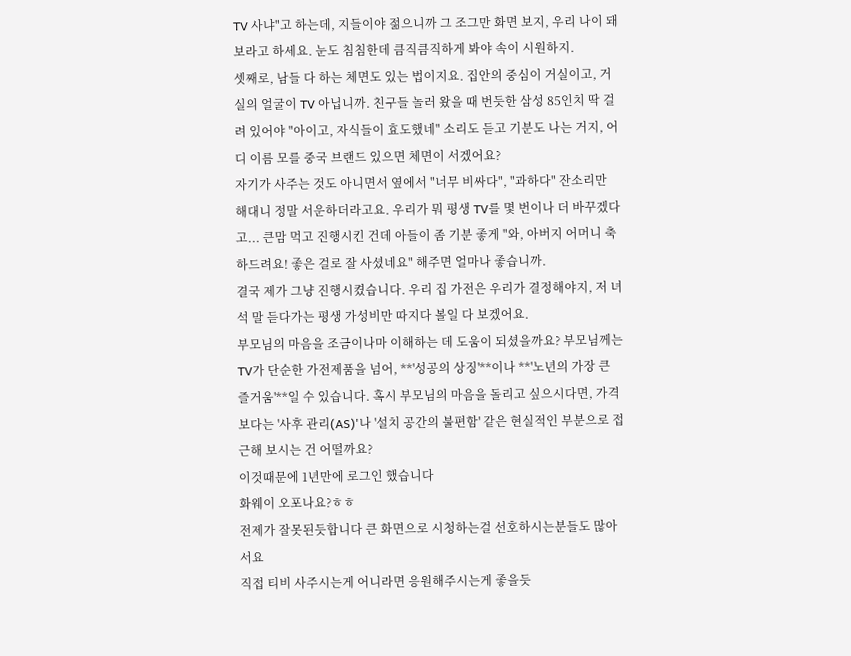TV 사냐"고 하는데, 지들이야 젊으니까 그 조그만 화면 보지, 우리 나이 돼보라고 하세요. 눈도 침침한데 큼직큼직하게 봐야 속이 시원하지.
셋째로, 남들 다 하는 체면도 있는 법이지요. 집안의 중심이 거실이고, 거실의 얼굴이 TV 아닙니까. 친구들 놀러 왔을 때 번듯한 삼성 85인치 딱 걸려 있어야 "아이고, 자식들이 효도했네" 소리도 듣고 기분도 나는 거지, 어디 이름 모를 중국 브랜드 있으면 체면이 서겠어요?
자기가 사주는 것도 아니면서 옆에서 "너무 비싸다", "과하다" 잔소리만 해대니 정말 서운하더라고요. 우리가 뭐 평생 TV를 몇 번이나 더 바꾸겠다고... 큰맘 먹고 진행시킨 건데 아들이 좀 기분 좋게 "와, 아버지 어머니 축하드려요! 좋은 걸로 잘 사셨네요" 해주면 얼마나 좋습니까.
결국 제가 그냥 진행시켰습니다. 우리 집 가전은 우리가 결정해야지, 저 녀석 말 듣다가는 평생 가성비만 따지다 볼일 다 보겠어요.
부모님의 마음을 조금이나마 이해하는 데 도움이 되셨을까요? 부모님께는 TV가 단순한 가전제품을 넘어, **'성공의 상징'**이나 **'노년의 가장 큰 즐거움'**일 수 있습니다. 혹시 부모님의 마음을 돌리고 싶으시다면, 가격보다는 '사후 관리(AS)'나 '설치 공간의 불편함' 같은 현실적인 부분으로 접근해 보시는 건 어떨까요?
이것때문에 1년만에 로그인 했습니다
화웨이 오포나요?ㅎㅎ
전제가 잘못된듯합니다 큰 화면으로 시청하는걸 선호하시는분들도 많아서요
직접 티비 사주시는게 어니라면 응원해주시는게 좋을듯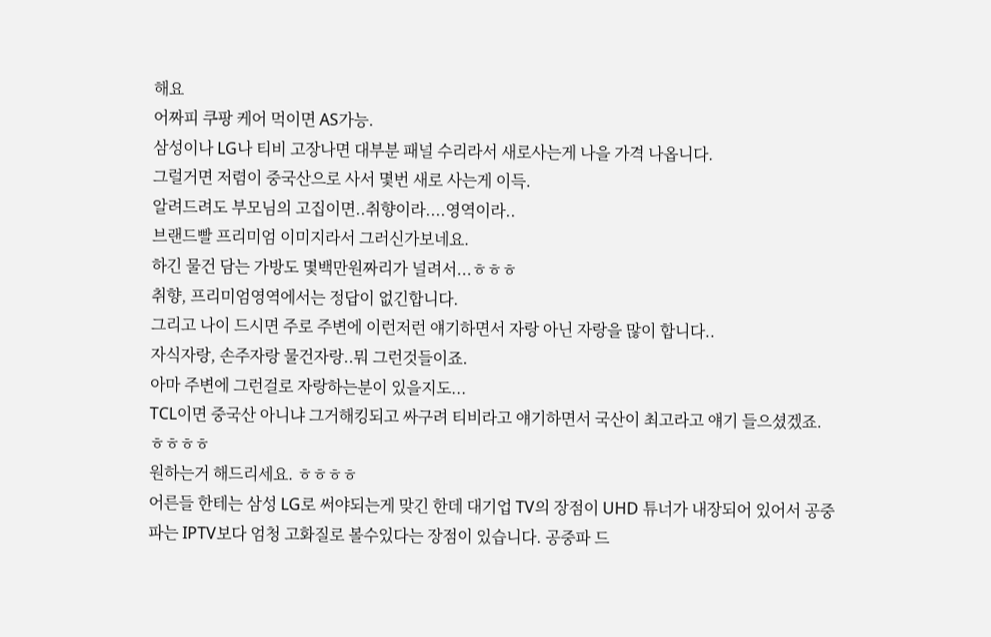해요
어짜피 쿠팡 케어 먹이면 AS가능.
삼성이나 LG나 티비 고장나면 대부분 패널 수리라서 새로사는게 나을 가격 나옵니다.
그럴거면 저렴이 중국산으로 사서 몇번 새로 사는게 이득.
알려드려도 부모님의 고집이면..취향이라....영역이라..
브랜드빨 프리미엄 이미지라서 그러신가보네요.
하긴 물건 담는 가방도 몇백만원짜리가 널려서...ㅎㅎㅎ
취향, 프리미엄영역에서는 정답이 없긴합니다.
그리고 나이 드시면 주로 주변에 이런저런 얘기하면서 자랑 아닌 자랑을 많이 합니다..
자식자랑, 손주자랑 물건자랑..뭐 그런것들이죠.
아마 주변에 그런걸로 자랑하는분이 있을지도...
TCL이면 중국산 아니냐 그거해킹되고 싸구려 티비라고 얘기하면서 국산이 최고라고 얘기 들으셨겠죠. ㅎㅎㅎㅎ
원하는거 해드리세요. ㅎㅎㅎㅎ
어른들 한테는 삼성 LG로 써야되는게 맞긴 한데 대기업 TV의 장점이 UHD 튜너가 내장되어 있어서 공중파는 IPTV보다 엄청 고화질로 볼수있다는 장점이 있습니다. 공중파 드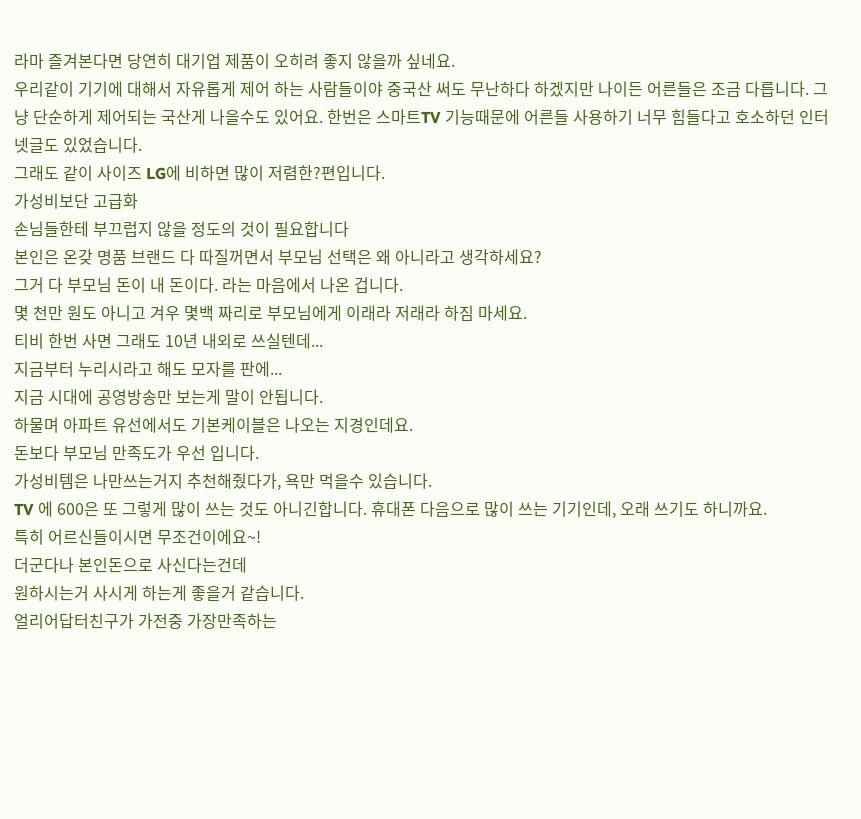라마 즐겨본다면 당연히 대기업 제품이 오히려 좋지 않을까 싶네요.
우리같이 기기에 대해서 자유롭게 제어 하는 사람들이야 중국산 써도 무난하다 하겠지만 나이든 어른들은 조금 다릅니다. 그냥 단순하게 제어되는 국산게 나을수도 있어요. 한번은 스마트TV 기능때문에 어른들 사용하기 너무 힘들다고 호소하던 인터넷글도 있었습니다.
그래도 같이 사이즈 LG에 비하면 많이 저렴한?편입니다.
가성비보단 고급화
손님들한테 부끄럽지 않을 정도의 것이 필요합니다
본인은 온갖 명품 브랜드 다 따질꺼면서 부모님 선택은 왜 아니라고 생각하세요?
그거 다 부모님 돈이 내 돈이다. 라는 마음에서 나온 겁니다.
몇 천만 원도 아니고 겨우 몇백 짜리로 부모님에게 이래라 저래라 하짐 마세요.
티비 한번 사면 그래도 10년 내외로 쓰실텐데...
지금부터 누리시라고 해도 모자를 판에...
지금 시대에 공영방송만 보는게 말이 안됩니다.
하물며 아파트 유선에서도 기본케이블은 나오는 지경인데요.
돈보다 부모님 만족도가 우선 입니다.
가성비템은 나만쓰는거지 추천해줬다가, 욕만 먹을수 있습니다.
TV 에 600은 또 그렇게 많이 쓰는 것도 아니긴합니다. 휴대폰 다음으로 많이 쓰는 기기인데, 오래 쓰기도 하니까요.
특히 어르신들이시면 무조건이에요~!
더군다나 본인돈으로 사신다는건데
원하시는거 사시게 하는게 좋을거 같습니다.
얼리어답터친구가 가전중 가장만족하는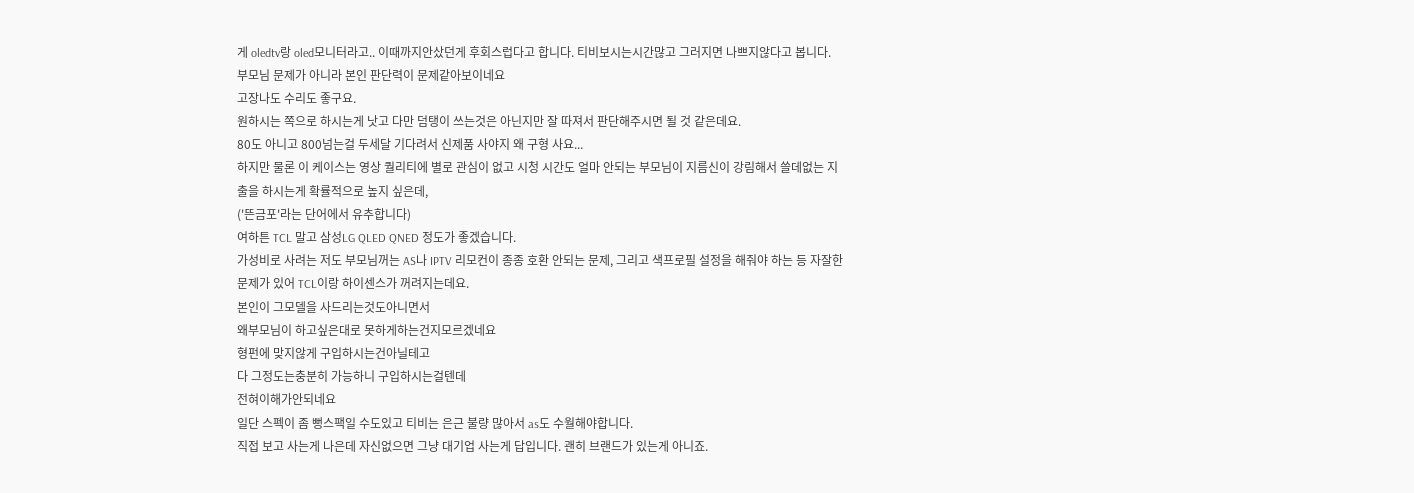게 oledtv랑 oled모니터라고.. 이때까지안샀던게 후회스럽다고 합니다. 티비보시는시간많고 그러지면 나쁘지않다고 봅니다.
부모님 문제가 아니라 본인 판단력이 문제같아보이네요
고장나도 수리도 좋구요.
원하시는 쪽으로 하시는게 낫고 다만 덤탱이 쓰는것은 아닌지만 잘 따져서 판단해주시면 될 것 같은데요.
80도 아니고 800넘는걸 두세달 기다려서 신제품 사야지 왜 구형 사요...
하지만 물론 이 케이스는 영상 퀄리티에 별로 관심이 없고 시청 시간도 얼마 안되는 부모님이 지름신이 강림해서 쓸데없는 지출을 하시는게 확률적으로 높지 싶은데,
('뜬금포'라는 단어에서 유추합니다)
여하튼 TCL 말고 삼성LG QLED QNED 정도가 좋겠습니다.
가성비로 사려는 저도 부모님꺼는 AS나 IPTV 리모컨이 종종 호환 안되는 문제, 그리고 색프로필 설정을 해줘야 하는 등 자잘한 문제가 있어 TCL이랑 하이센스가 꺼려지는데요.
본인이 그모델을 사드리는것도아니면서
왜부모님이 하고싶은대로 못하게하는건지모르겠네요
형펀에 맞지않게 구입하시는건아닐테고
다 그정도는충분히 가능하니 구입하시는걸텐데
전혀이해가안되네요
일단 스펙이 좀 뻥스팩일 수도있고 티비는 은근 불량 많아서 as도 수월해야합니다.
직접 보고 사는게 나은데 자신없으면 그냥 대기업 사는게 답입니다. 괜히 브랜드가 있는게 아니죠.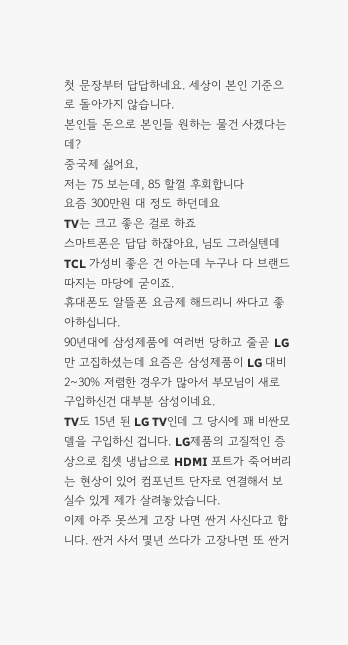첫 문장부터 답답하네요. 세상이 본인 기준으로 돌아가지 않습니다.
본인들 돈으로 본인들 원하는 물건 사겠다는데?
중국제 싫어요,
저는 75 보는데, 85 할껄 후회합니다
요즘 300만원 대 정도 하던데요
TV는 크고 좋은 걸로 하죠
스마트폰은 답답 하잖아요, 님도 그러실텐데
TCL 가성비 좋은 건 아는데 누구나 다 브랜드 따지는 마당에 굳이죠.
휴대폰도 알뜰폰 요금제 해드리니 싸다고 좋아하십니다.
90년대에 삼성제품에 여러번 당하고 줄곧 LG만 고집하셨는데 요즘은 삼성제품이 LG 대비 2~30% 저렴한 경우가 많아서 부모님이 새로 구입하신건 대부분 삼성이네요.
TV도 15년 된 LG TV인데 그 당시에 꽤 비싼모델을 구입하신 겁니다. LG제품의 고질적인 증상으로 칩셋 냉납으로 HDMI 포트가 죽어버리는 현상이 있어 컴포넌트 단자로 연결해서 보실수 있게 제가 살려놓았습니다.
이제 아주 못쓰게 고장 나면 싼거 사신다고 합니다. 싼거 사서 몇년 쓰다가 고장나면 또 싼거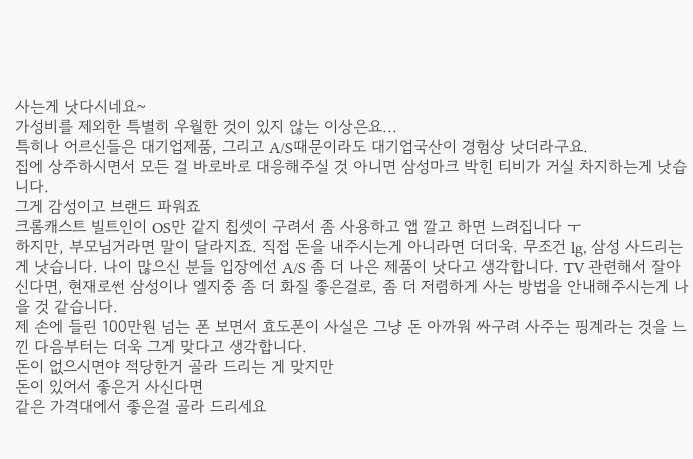사는게 낫다시네요~
가성비를 제외한 특별히 우월한 것이 있지 않는 이상은요...
특히나 어르신들은 대기업제품, 그리고 A/S때문이라도 대기업국산이 경험상 낫더라구요.
집에 상주하시면서 모든 걸 바로바로 대응해주실 것 아니면 삼성마크 박힌 티비가 거실 차지하는게 낫습니다.
그게 감성이고 브랜드 파워죠
크롬캐스트 빌트인이 OS만 같지 칩셋이 구려서 좀 사용하고 앱 깔고 하면 느려집니다 ㅜ
하지만, 부모님거라면 말이 달라지죠. 직접 돈을 내주시는게 아니라면 더더욱. 무조건 lg, 삼성 사드리는게 낫습니다. 나이 많으신 분들 입장에선 A/S 좀 더 나은 제품이 낫다고 생각합니다. TV 관련해서 잘아신다면, 현재로썬 삼성이나 엘지중 좀 더 화질 좋은걸로, 좀 더 저렴하게 사는 방법을 안내해주시는게 나을 것 같습니다.
제 손에 들린 100만원 넘는 폰 보면서 효도폰이 사실은 그냥 돈 아까워 싸구려 사주는 핑계라는 것을 느낀 다음부터는 더욱 그게 맞다고 생각합니다.
돈이 없으시면야 적당한거 골라 드리는 게 맞지만
돈이 있어서 좋은거 사신다면
같은 가격대에서 좋은걸 골라 드리세요